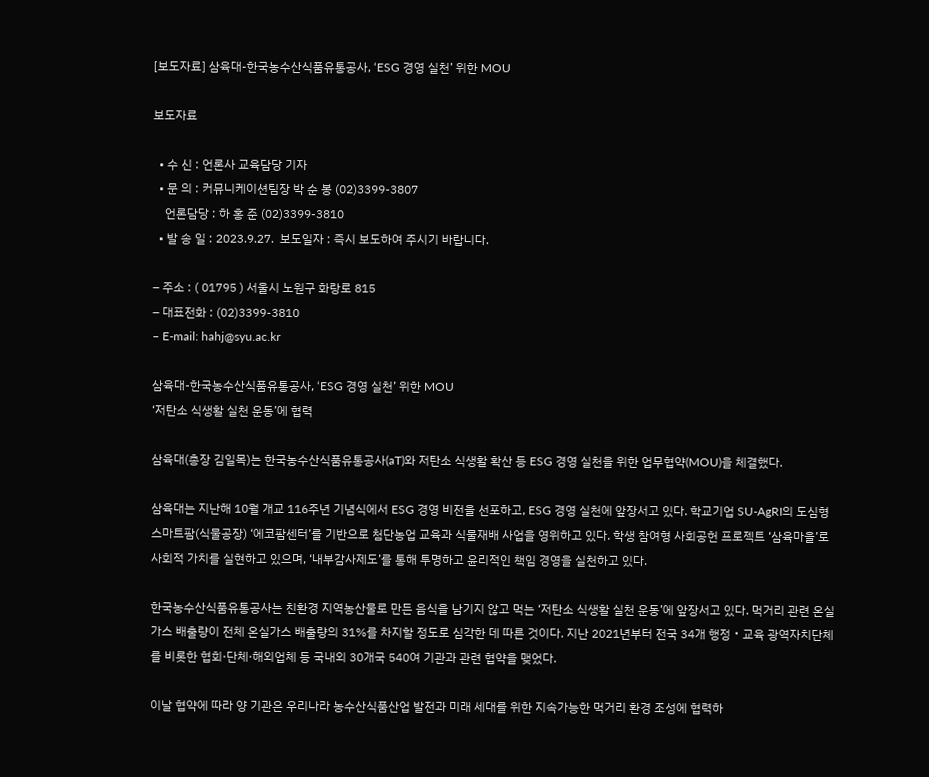[보도자료] 삼육대-한국농수산식품유통공사, ‘ESG 경영 실천’ 위한 MOU

보도자료

  • 수 신 : 언론사 교육담당 기자
  • 문 의 : 커뮤니케이션팀장 박 순 봉 (02)3399-3807
    언론담당 : 하 홍 준 (02)3399-3810
  • 발 송 일 : 2023.9.27.  보도일자 : 즉시 보도하여 주시기 바랍니다.

– 주소 : ( 01795 ) 서울시 노원구 화랑로 815
– 대표전화 : (02)3399-3810
– E-mail: hahj@syu.ac.kr

삼육대-한국농수산식품유통공사, ‘ESG 경영 실천’ 위한 MOU
‘저탄소 식생활 실천 운동’에 협력

삼육대(총장 김일목)는 한국농수산식품유통공사(aT)와 저탄소 식생활 확산 등 ESG 경영 실천을 위한 업무협약(MOU)을 체결했다.

삼육대는 지난해 10월 개교 116주년 기념식에서 ESG 경영 비전을 선포하고, ESG 경영 실천에 앞장서고 있다. 학교기업 SU-AgRI의 도심형 스마트팜(식물공장) ‘에코팜센터’를 기반으로 첨단농업 교육과 식물재배 사업을 영위하고 있다. 학생 참여형 사회공헌 프로젝트 ‘삼육마을’로 사회적 가치를 실현하고 있으며, ‘내부감사제도’를 통해 투명하고 윤리적인 책임 경영을 실천하고 있다.

한국농수산식품유통공사는 친환경 지역농산물로 만든 음식을 남기지 않고 먹는 ‘저탄소 식생활 실천 운동’에 앞장서고 있다. 먹거리 관련 온실가스 배출량이 전체 온실가스 배출량의 31%를 차지할 정도로 심각한 데 따른 것이다. 지난 2021년부터 전국 34개 행정‧교육 광역자치단체를 비롯한 협회·단체·해외업체 등 국내외 30개국 540여 기관과 관련 협약을 맺었다.

이날 협약에 따라 양 기관은 우리나라 농수산식품산업 발전과 미래 세대를 위한 지속가능한 먹거리 환경 조성에 협력하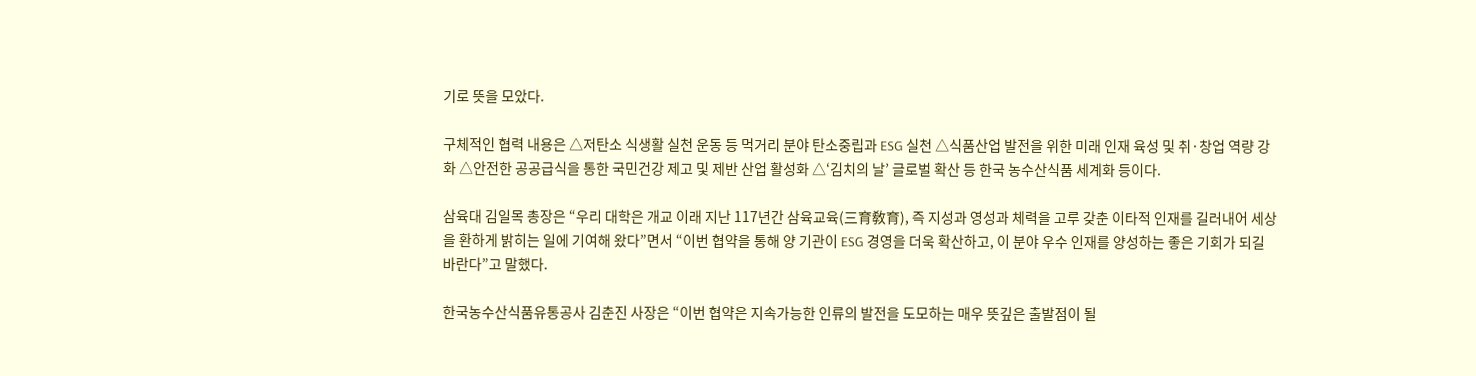기로 뜻을 모았다.

구체적인 협력 내용은 △저탄소 식생활 실천 운동 등 먹거리 분야 탄소중립과 ESG 실천 △식품산업 발전을 위한 미래 인재 육성 및 취·창업 역량 강화 △안전한 공공급식을 통한 국민건강 제고 및 제반 산업 활성화 △‘김치의 날’ 글로벌 확산 등 한국 농수산식품 세계화 등이다.

삼육대 김일목 총장은 “우리 대학은 개교 이래 지난 117년간 삼육교육(三育敎育), 즉 지성과 영성과 체력을 고루 갖춘 이타적 인재를 길러내어 세상을 환하게 밝히는 일에 기여해 왔다”면서 “이번 협약을 통해 양 기관이 ESG 경영을 더욱 확산하고, 이 분야 우수 인재를 양성하는 좋은 기회가 되길 바란다”고 말했다.

한국농수산식품유통공사 김춘진 사장은 “이번 협약은 지속가능한 인류의 발전을 도모하는 매우 뜻깊은 출발점이 될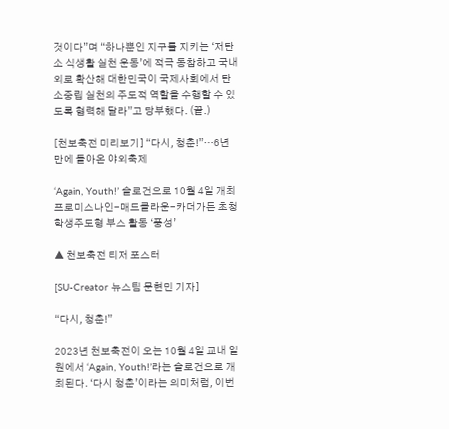것이다”며 “하나뿐인 지구를 지키는 ‘저탄소 식생활 실천 운동’에 적극 동참하고 국내외로 확산해 대한민국이 국제사회에서 탄소중립 실천의 주도적 역할을 수행할 수 있도록 협력해 달라”고 당부했다. (끝.)

[천보축전 미리보기] “다시, 청춘!”…6년 만에 돌아온 야외축제

‘Again, Youth!’ 슬로건으로 10월 4일 개최
프로미스나인-매드클라운-카더가든 초청
학생주도형 부스 활동 ‘풍성’

▲ 천보축전 티저 포스터

[SU-Creator 뉴스팀 문현민 기자]

“다시, 청춘!”

2023년 천보축전이 오는 10월 4일 교내 일원에서 ‘Again, Youth!’라는 슬로건으로 개최된다. ‘다시 청춘’이라는 의미처럼, 이번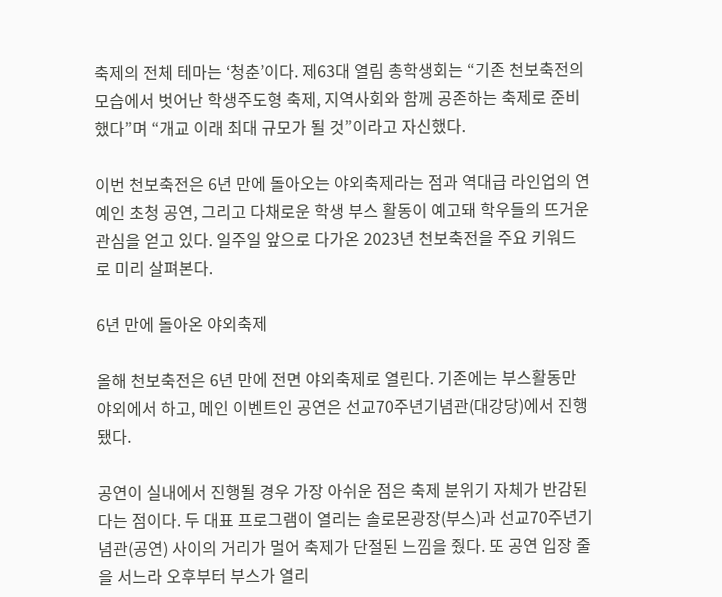축제의 전체 테마는 ‘청춘’이다. 제63대 열림 총학생회는 “기존 천보축전의 모습에서 벗어난 학생주도형 축제, 지역사회와 함께 공존하는 축제로 준비했다”며 “개교 이래 최대 규모가 될 것”이라고 자신했다.

이번 천보축전은 6년 만에 돌아오는 야외축제라는 점과 역대급 라인업의 연예인 초청 공연, 그리고 다채로운 학생 부스 활동이 예고돼 학우들의 뜨거운 관심을 얻고 있다. 일주일 앞으로 다가온 2023년 천보축전을 주요 키워드로 미리 살펴본다.

6년 만에 돌아온 야외축제

올해 천보축전은 6년 만에 전면 야외축제로 열린다. 기존에는 부스활동만 야외에서 하고, 메인 이벤트인 공연은 선교70주년기념관(대강당)에서 진행됐다.

공연이 실내에서 진행될 경우 가장 아쉬운 점은 축제 분위기 자체가 반감된다는 점이다. 두 대표 프로그램이 열리는 솔로몬광장(부스)과 선교70주년기념관(공연) 사이의 거리가 멀어 축제가 단절된 느낌을 줬다. 또 공연 입장 줄을 서느라 오후부터 부스가 열리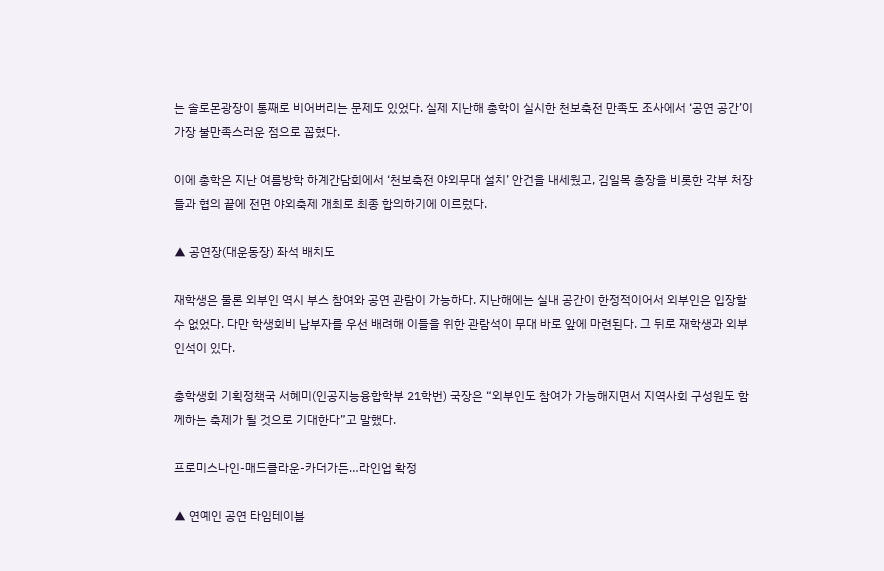는 솔로몬광장이 통째로 비어버리는 문제도 있었다. 실제 지난해 총학이 실시한 천보축전 만족도 조사에서 ‘공연 공간’이 가장 불만족스러운 점으로 꼽혔다.

이에 총학은 지난 여름방학 하계간담회에서 ‘천보축전 야외무대 설치’ 안건을 내세웠고, 김일목 총장을 비롯한 각부 처장들과 협의 끝에 전면 야외축제 개최로 최종 합의하기에 이르렀다.

▲ 공연장(대운동장) 좌석 배치도

재학생은 물론 외부인 역시 부스 참여와 공연 관람이 가능하다. 지난해에는 실내 공간이 한정적이어서 외부인은 입장할 수 없었다. 다만 학생회비 납부자를 우선 배려해 이들을 위한 관람석이 무대 바로 앞에 마련된다. 그 뒤로 재학생과 외부인석이 있다.

총학생회 기획정책국 서혜미(인공지능융합학부 21학번) 국장은 “외부인도 참여가 가능해지면서 지역사회 구성원도 함께하는 축제가 될 것으로 기대한다”고 말했다.

프로미스나인-매드클라운-카더가든…라인업 확정

▲ 연예인 공연 타임테이블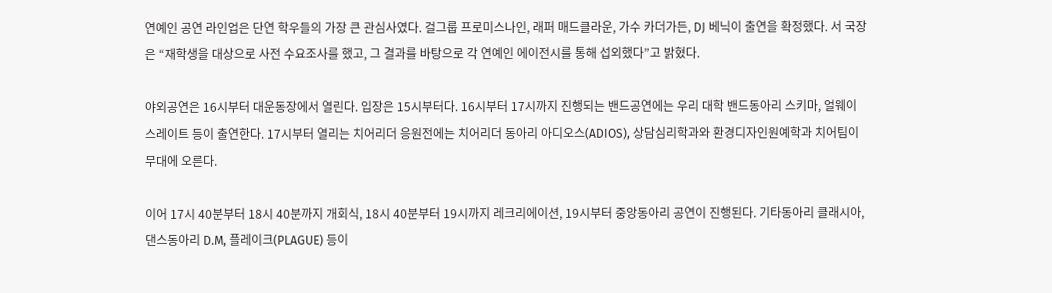연예인 공연 라인업은 단연 학우들의 가장 큰 관심사였다. 걸그룹 프로미스나인, 래퍼 매드클라운, 가수 카더가든, DJ 베닉이 출연을 확정했다. 서 국장은 “재학생을 대상으로 사전 수요조사를 했고, 그 결과를 바탕으로 각 연예인 에이전시를 통해 섭외했다”고 밝혔다.

야외공연은 16시부터 대운동장에서 열린다. 입장은 15시부터다. 16시부터 17시까지 진행되는 밴드공연에는 우리 대학 밴드동아리 스키마, 얼웨이스레이트 등이 출연한다. 17시부터 열리는 치어리더 응원전에는 치어리더 동아리 아디오스(ADIOS), 상담심리학과와 환경디자인원예학과 치어팀이 무대에 오른다.

이어 17시 40분부터 18시 40분까지 개회식, 18시 40분부터 19시까지 레크리에이션, 19시부터 중앙동아리 공연이 진행된다. 기타동아리 클래시아, 댄스동아리 D.M, 플레이크(PLAGUE) 등이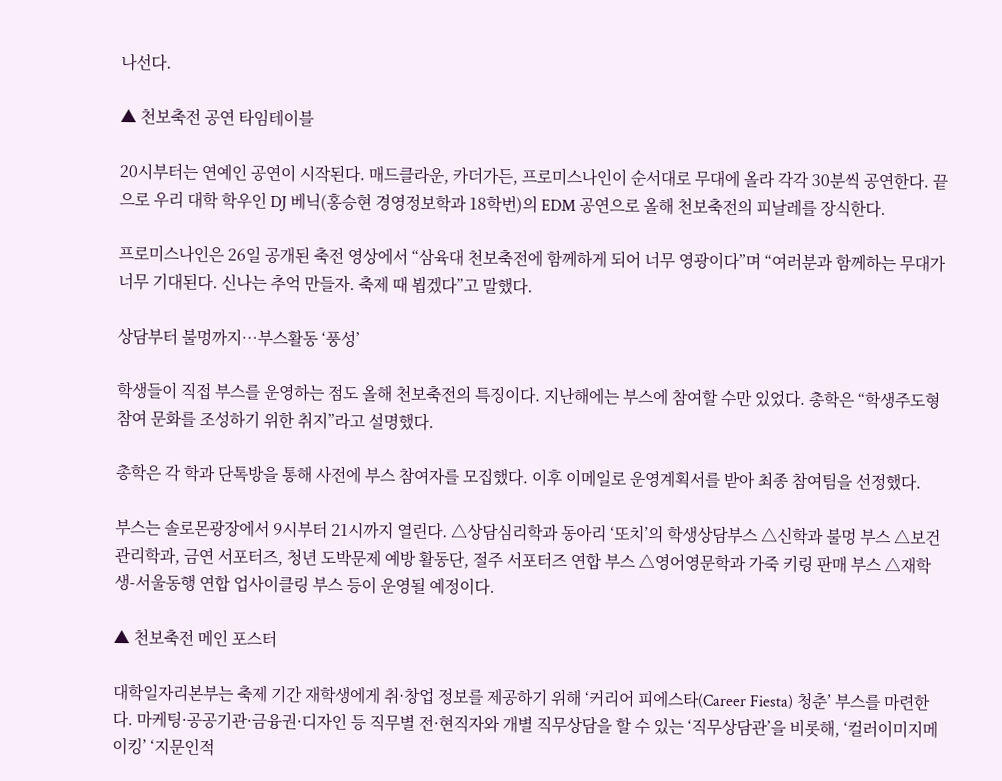나선다.

▲ 천보축전 공연 타임테이블

20시부터는 연예인 공연이 시작된다. 매드클라운, 카더가든, 프로미스나인이 순서대로 무대에 올라 각각 30분씩 공연한다. 끝으로 우리 대학 학우인 DJ 베닉(홍승현 경영정보학과 18학번)의 EDM 공연으로 올해 천보축전의 피날레를 장식한다.

프로미스나인은 26일 공개된 축전 영상에서 “삼육대 천보축전에 함께하게 되어 너무 영광이다”며 “여러분과 함께하는 무대가 너무 기대된다. 신나는 추억 만들자. 축제 때 뵙겠다”고 말했다.

상담부터 불멍까지…부스활동 ‘풍성’

학생들이 직접 부스를 운영하는 점도 올해 천보축전의 특징이다. 지난해에는 부스에 참여할 수만 있었다. 총학은 “학생주도형 참여 문화를 조성하기 위한 취지”라고 설명했다.

총학은 각 학과 단톡방을 통해 사전에 부스 참여자를 모집했다. 이후 이메일로 운영계획서를 받아 최종 참여팀을 선정했다.

부스는 솔로몬광장에서 9시부터 21시까지 열린다. △상담심리학과 동아리 ‘또치’의 학생상담부스 △신학과 불멍 부스 △보건관리학과, 금연 서포터즈, 청년 도박문제 예방 활동단, 절주 서포터즈 연합 부스 △영어영문학과 가죽 키링 판매 부스 △재학생-서울동행 연합 업사이클링 부스 등이 운영될 예정이다.

▲ 천보축전 메인 포스터

대학일자리본부는 축제 기간 재학생에게 취·창업 정보를 제공하기 위해 ‘커리어 피에스타(Career Fiesta) 청춘’ 부스를 마련한다. 마케팅·공공기관·금융권·디자인 등 직무별 전·현직자와 개별 직무상담을 할 수 있는 ‘직무상담관’을 비롯해, ‘컬러이미지메이킹’ ‘지문인적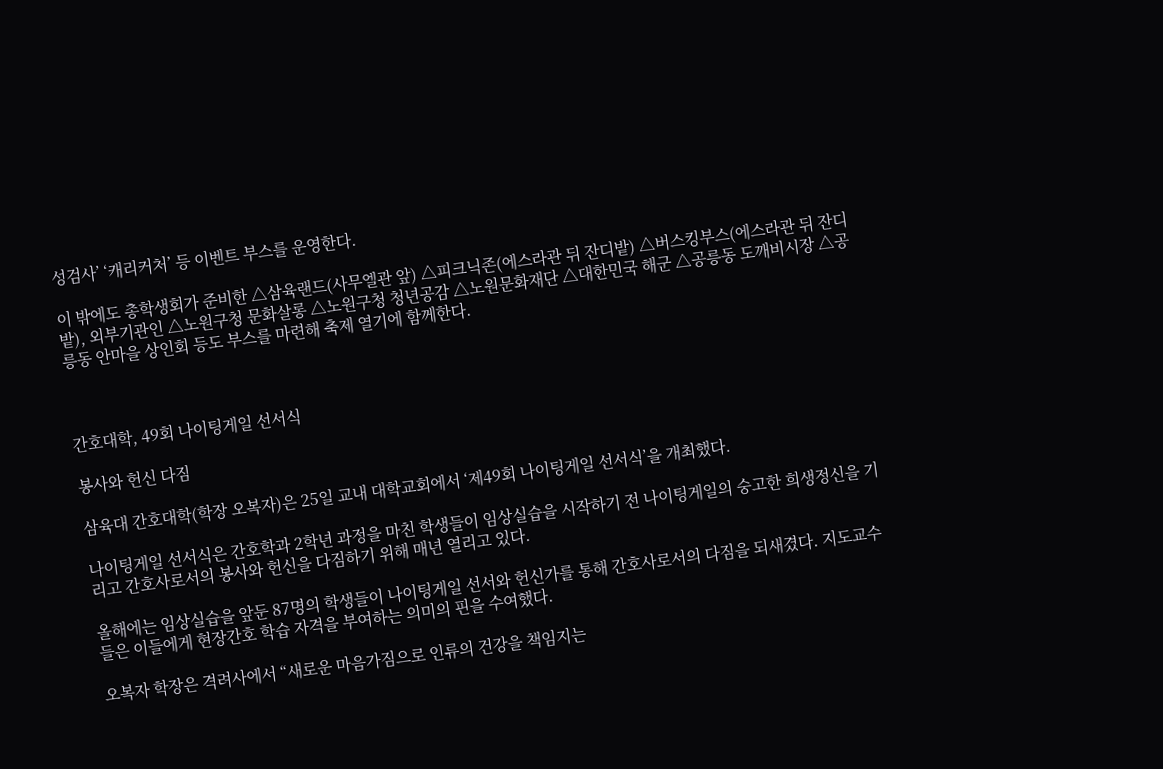성검사’ ‘캐리커처’ 등 이벤트 부스를 운영한다.

이 밖에도 총학생회가 준비한 △삼육랜드(사무엘관 앞) △피크닉존(에스라관 뒤 잔디밭) △버스킹부스(에스라관 뒤 잔디밭), 외부기관인 △노원구청 문화살롱 △노원구청 청년공감 △노원문화재단 △대한민국 해군 △공릉동 도깨비시장 △공릉동 안마을 상인회 등도 부스를 마련해 축제 열기에 함께한다.



간호대학, 49회 나이팅게일 선서식

봉사와 헌신 다짐

삼육대 간호대학(학장 오복자)은 25일 교내 대학교회에서 ‘제49회 나이팅게일 선서식’을 개최했다.

나이팅게일 선서식은 간호학과 2학년 과정을 마친 학생들이 임상실습을 시작하기 전 나이팅게일의 숭고한 희생정신을 기리고 간호사로서의 봉사와 헌신을 다짐하기 위해 매년 열리고 있다.

올해에는 임상실습을 앞둔 87명의 학생들이 나이팅게일 선서와 헌신가를 통해 간호사로서의 다짐을 되새겼다. 지도교수들은 이들에게 현장간호 학습 자격을 부여하는 의미의 핀을 수여했다.

오복자 학장은 격려사에서 “새로운 마음가짐으로 인류의 건강을 책임지는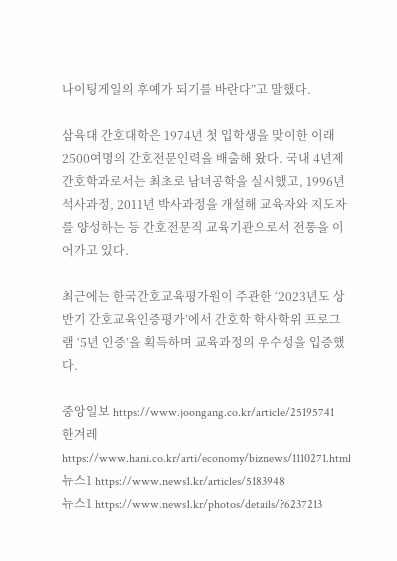나이팅게일의 후예가 되기를 바란다”고 말했다.

삼육대 간호대학은 1974년 첫 입학생을 맞이한 이래 2500여명의 간호전문인력을 배출해 왔다. 국내 4년제 간호학과로서는 최초로 남녀공학을 실시했고, 1996년 석사과정, 2011년 박사과정을 개설해 교육자와 지도자를 양성하는 등 간호전문직 교육기관으로서 전통을 이어가고 있다.

최근에는 한국간호교육평가원이 주관한 ‘2023년도 상반기 간호교육인증평가’에서 간호학 학사학위 프로그램 ‘5년 인증’을 획득하며 교육과정의 우수성을 입증했다.

중앙일보 https://www.joongang.co.kr/article/25195741
한겨레 https://www.hani.co.kr/arti/economy/biznews/1110271.html
뉴스1 https://www.news1.kr/articles/5183948
뉴스1 https://www.news1.kr/photos/details/?6237213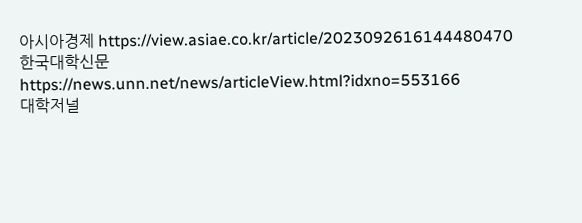아시아경제 https://view.asiae.co.kr/article/2023092616144480470
한국대학신문 https://news.unn.net/news/articleView.html?idxno=553166
대학저널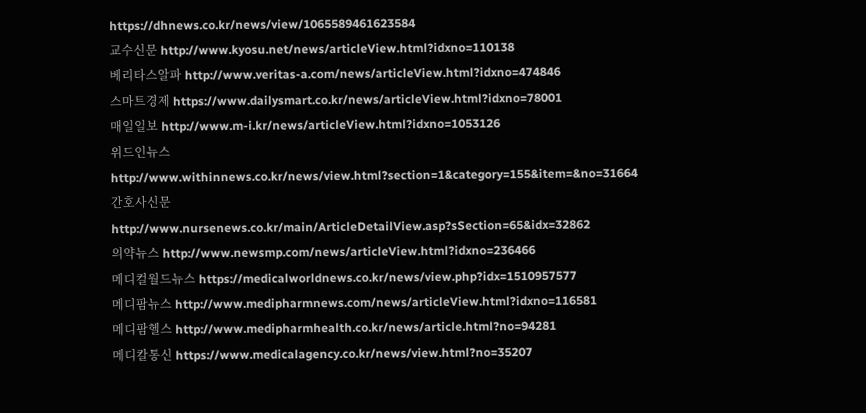https://dhnews.co.kr/news/view/1065589461623584
교수신문 http://www.kyosu.net/news/articleView.html?idxno=110138
베리타스알파 http://www.veritas-a.com/news/articleView.html?idxno=474846
스마트경제 https://www.dailysmart.co.kr/news/articleView.html?idxno=78001
매일일보 http://www.m-i.kr/news/articleView.html?idxno=1053126
위드인뉴스 http://www.withinnews.co.kr/news/view.html?section=1&category=155&item=&no=31664
간호사신문 http://www.nursenews.co.kr/main/ArticleDetailView.asp?sSection=65&idx=32862
의약뉴스 http://www.newsmp.com/news/articleView.html?idxno=236466
메디컬월드뉴스 https://medicalworldnews.co.kr/news/view.php?idx=1510957577
메디팜뉴스 http://www.medipharmnews.com/news/articleView.html?idxno=116581
메디팜헬스 http://www.medipharmhealth.co.kr/news/article.html?no=94281
메디칼통신 https://www.medicalagency.co.kr/news/view.html?no=35207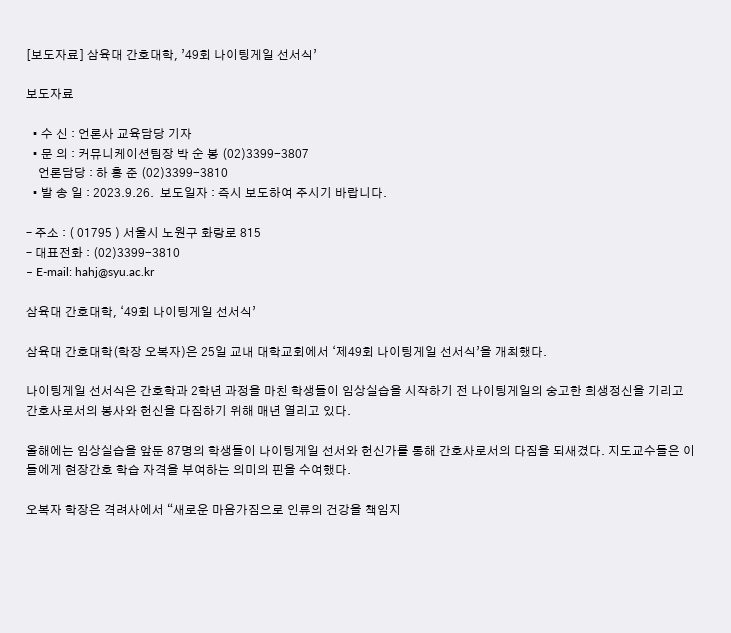[보도자료] 삼육대 간호대학, ’49회 나이팅게일 선서식’

보도자료

  • 수 신 : 언론사 교육담당 기자
  • 문 의 : 커뮤니케이션팀장 박 순 봉 (02)3399-3807
    언론담당 : 하 홍 준 (02)3399-3810
  • 발 송 일 : 2023.9.26.  보도일자 : 즉시 보도하여 주시기 바랍니다.

– 주소 : ( 01795 ) 서울시 노원구 화랑로 815
– 대표전화 : (02)3399-3810
– E-mail: hahj@syu.ac.kr

삼육대 간호대학, ‘49회 나이팅게일 선서식’

삼육대 간호대학(학장 오복자)은 25일 교내 대학교회에서 ‘제49회 나이팅게일 선서식’을 개최했다.

나이팅게일 선서식은 간호학과 2학년 과정을 마친 학생들이 임상실습을 시작하기 전 나이팅게일의 숭고한 희생정신을 기리고 간호사로서의 봉사와 헌신을 다짐하기 위해 매년 열리고 있다.

올해에는 임상실습을 앞둔 87명의 학생들이 나이팅게일 선서와 헌신가를 통해 간호사로서의 다짐을 되새겼다. 지도교수들은 이들에게 현장간호 학습 자격을 부여하는 의미의 핀을 수여했다.

오복자 학장은 격려사에서 “새로운 마음가짐으로 인류의 건강을 책임지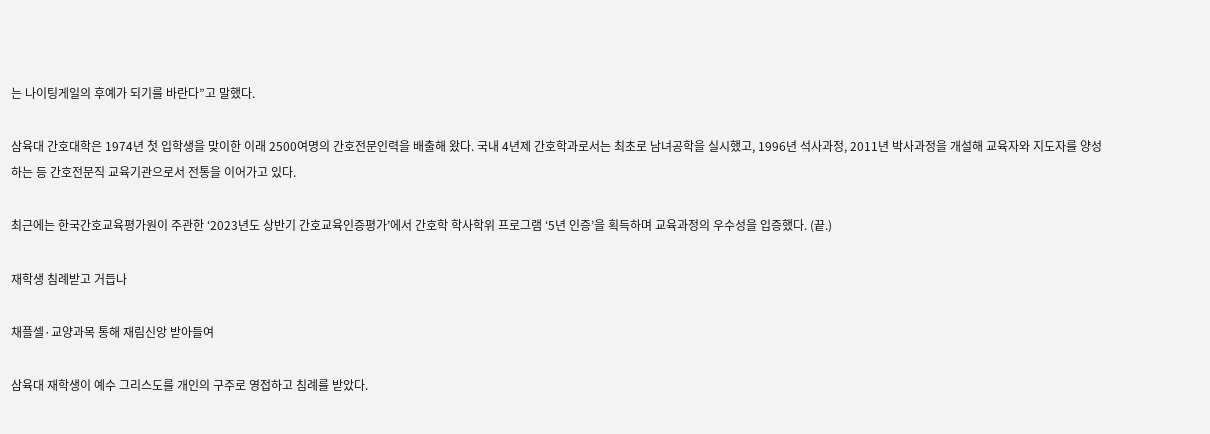는 나이팅게일의 후예가 되기를 바란다”고 말했다.

삼육대 간호대학은 1974년 첫 입학생을 맞이한 이래 2500여명의 간호전문인력을 배출해 왔다. 국내 4년제 간호학과로서는 최초로 남녀공학을 실시했고, 1996년 석사과정, 2011년 박사과정을 개설해 교육자와 지도자를 양성하는 등 간호전문직 교육기관으로서 전통을 이어가고 있다.

최근에는 한국간호교육평가원이 주관한 ‘2023년도 상반기 간호교육인증평가’에서 간호학 학사학위 프로그램 ‘5년 인증’을 획득하며 교육과정의 우수성을 입증했다. (끝.)

재학생 침례받고 거듭나

채플셀·교양과목 통해 재림신앙 받아들여

삼육대 재학생이 예수 그리스도를 개인의 구주로 영접하고 침례를 받았다.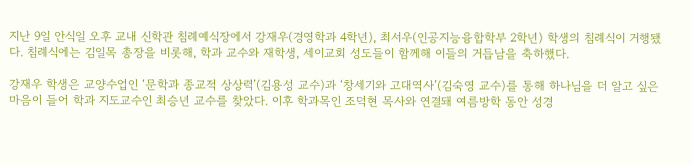지난 9일 안식일 오후 교내 신학관 침례예식장에서 강재우(경영학과 4학년), 최서우(인공지능융합학부 2학년) 학생의 침례식이 거행됐다. 침례식에는 김일목 총장을 비롯해, 학과 교수와 재학생, 세이교회 성도들이 함께해 이들의 거듭남을 축하했다.

강재우 학생은 교양수업인 ‘문학과 종교적 상상력’(김용성 교수)과 ‘창세기와 고대역사’(김숙영 교수)를 통해 하나님을 더 알고 싶은 마음이 들어 학과 지도교수인 최승년 교수를 찾았다. 이후 학과목인 조덕현 목사와 연결돼 여름방학 동안 성경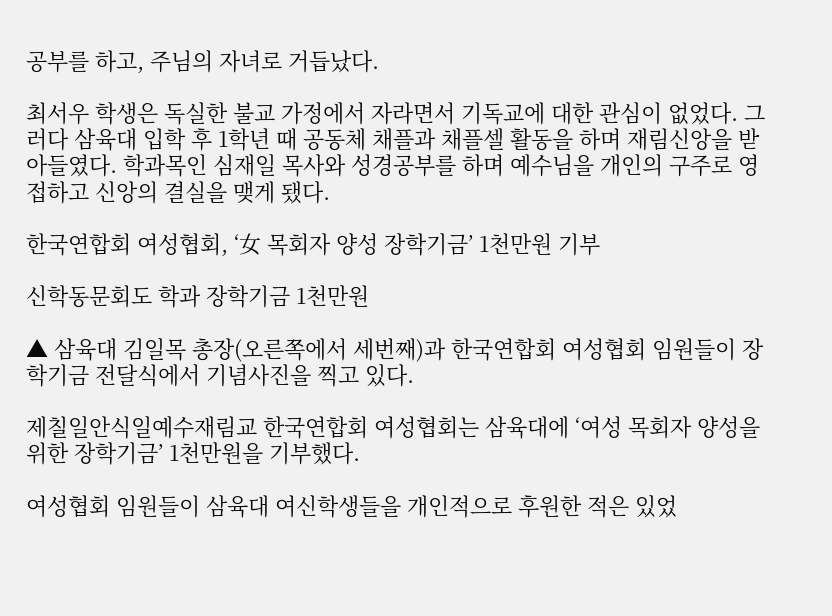공부를 하고, 주님의 자녀로 거듭났다.

최서우 학생은 독실한 불교 가정에서 자라면서 기독교에 대한 관심이 없었다. 그러다 삼육대 입학 후 1학년 때 공동체 채플과 채플셀 활동을 하며 재림신앙을 받아들였다. 학과목인 심재일 목사와 성경공부를 하며 예수님을 개인의 구주로 영접하고 신앙의 결실을 맺게 됐다.

한국연합회 여성협회, ‘女 목회자 양성 장학기금’ 1천만원 기부

신학동문회도 학과 장학기금 1천만원

▲ 삼육대 김일목 총장(오른쪽에서 세번째)과 한국연합회 여성협회 임원들이 장학기금 전달식에서 기념사진을 찍고 있다.

제칠일안식일예수재림교 한국연합회 여성협회는 삼육대에 ‘여성 목회자 양성을 위한 장학기금’ 1천만원을 기부했다.

여성협회 임원들이 삼육대 여신학생들을 개인적으로 후원한 적은 있었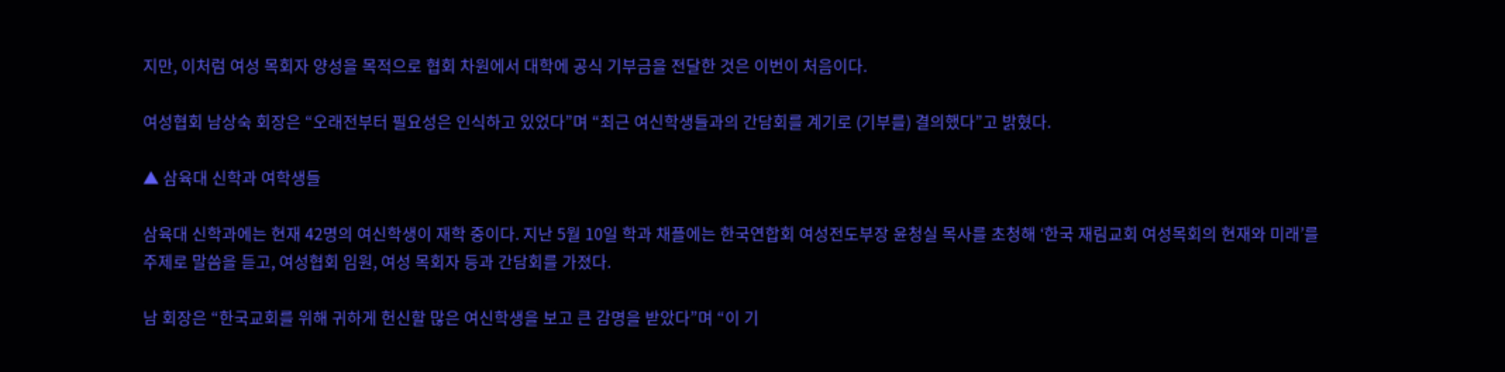지만, 이처럼 여성 목회자 양성을 목적으로 협회 차원에서 대학에 공식 기부금을 전달한 것은 이번이 처음이다.

여성협회 남상숙 회장은 “오래전부터 필요성은 인식하고 있었다”며 “최근 여신학생들과의 간담회를 계기로 (기부를) 결의했다”고 밝혔다.

▲ 삼육대 신학과 여학생들

삼육대 신학과에는 현재 42명의 여신학생이 재학 중이다. 지난 5월 10일 학과 채플에는 한국연합회 여성전도부장 윤청실 목사를 초청해 ‘한국 재림교회 여성목회의 현재와 미래’를 주제로 말씀을 듣고, 여성협회 임원, 여성 목회자 등과 간담회를 가졌다.

남 회장은 “한국교회를 위해 귀하게 헌신할 많은 여신학생을 보고 큰 감명을 받았다”며 “이 기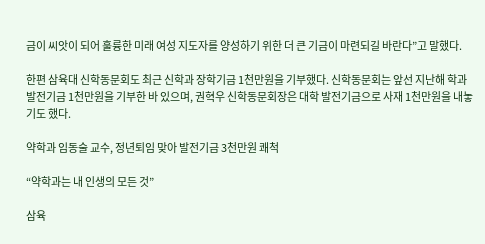금이 씨앗이 되어 훌륭한 미래 여성 지도자를 양성하기 위한 더 큰 기금이 마련되길 바란다”고 말했다.

한편 삼육대 신학동문회도 최근 신학과 장학기금 1천만원을 기부했다. 신학동문회는 앞선 지난해 학과 발전기금 1천만원을 기부한 바 있으며, 권혁우 신학동문회장은 대학 발전기금으로 사재 1천만원을 내놓기도 했다.

약학과 임동술 교수, 정년퇴임 맞아 발전기금 3천만원 쾌척

“약학과는 내 인생의 모든 것”

삼육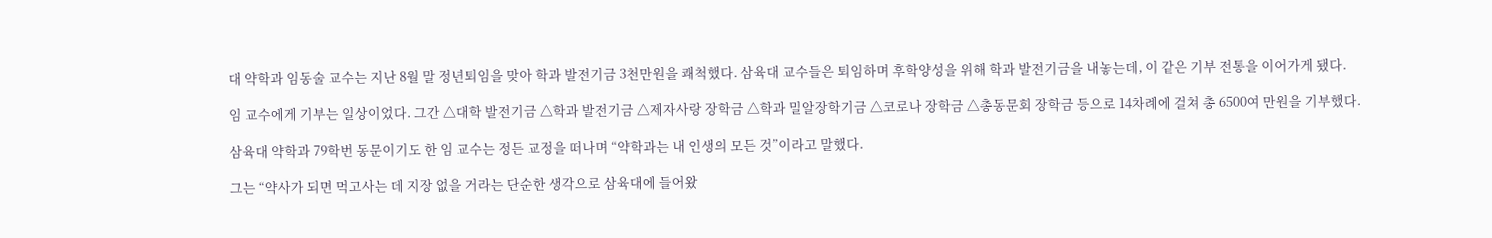대 약학과 임동술 교수는 지난 8월 말 정년퇴임을 맞아 학과 발전기금 3천만원을 쾌척했다. 삼육대 교수들은 퇴임하며 후학양성을 위해 학과 발전기금을 내놓는데, 이 같은 기부 전통을 이어가게 됐다.

임 교수에게 기부는 일상이었다. 그간 △대학 발전기금 △학과 발전기금 △제자사랑 장학금 △학과 밀알장학기금 △코로나 장학금 △총동문회 장학금 등으로 14차례에 걸쳐 총 6500여 만원을 기부했다.

삼육대 약학과 79학번 동문이기도 한 임 교수는 정든 교정을 떠나며 “약학과는 내 인생의 모든 것”이라고 말했다.

그는 “약사가 되면 먹고사는 데 지장 없을 거라는 단순한 생각으로 삼육대에 들어왔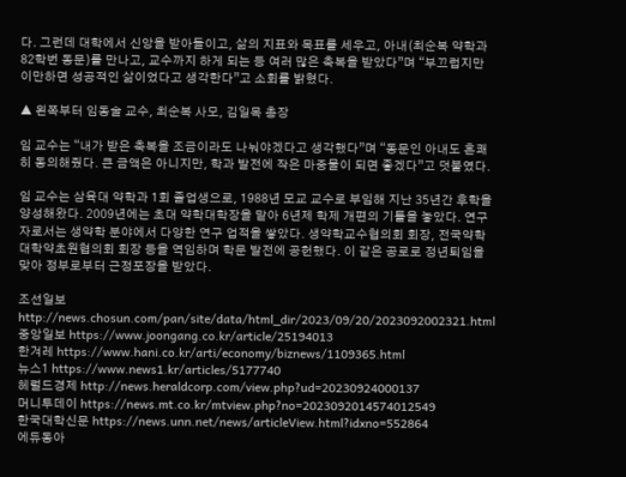다. 그런데 대학에서 신앙을 받아들이고, 삶의 지표와 목표를 세우고, 아내(최순복 약학과 82학번 동문)를 만나고, 교수까지 하게 되는 등 여러 많은 축복을 받았다”며 “부끄럽지만 이만하면 성공적인 삶이었다고 생각한다”고 소회를 밝혔다.

▲ 왼쪽부터 임동술 교수, 최순복 사모, 김일목 총장

임 교수는 “내가 받은 축복을 조금이라도 나눠야겠다고 생각했다”며 “동문인 아내도 흔쾌히 동의해줬다. 큰 금액은 아니지만, 학과 발전에 작은 마중물이 되면 좋겠다”고 덧붙였다.

임 교수는 삼육대 약학과 1회 졸업생으로, 1988년 모교 교수로 부임해 지난 35년간 후학을 양성해왔다. 2009년에는 초대 약학대학장을 맡아 6년제 학제 개편의 기틀을 놓았다. 연구자로서는 생약학 분야에서 다양한 연구 업적을 쌓았다. 생약학교수협의회 회장, 전국약학대학약초원협의회 회장 등을 역임하며 학문 발전에 공헌했다. 이 같은 공로로 정년퇴임을 맞아 정부로부터 근정포장을 받았다.

조선일보 http://news.chosun.com/pan/site/data/html_dir/2023/09/20/2023092002321.html
중앙일보 https://www.joongang.co.kr/article/25194013
한겨레 https://www.hani.co.kr/arti/economy/biznews/1109365.html
뉴스1 https://www.news1.kr/articles/5177740
헤럴드경제 http://news.heraldcorp.com/view.php?ud=20230924000137
머니투데이 https://news.mt.co.kr/mtview.php?no=2023092014574012549
한국대학신문 https://news.unn.net/news/articleView.html?idxno=552864
에듀동아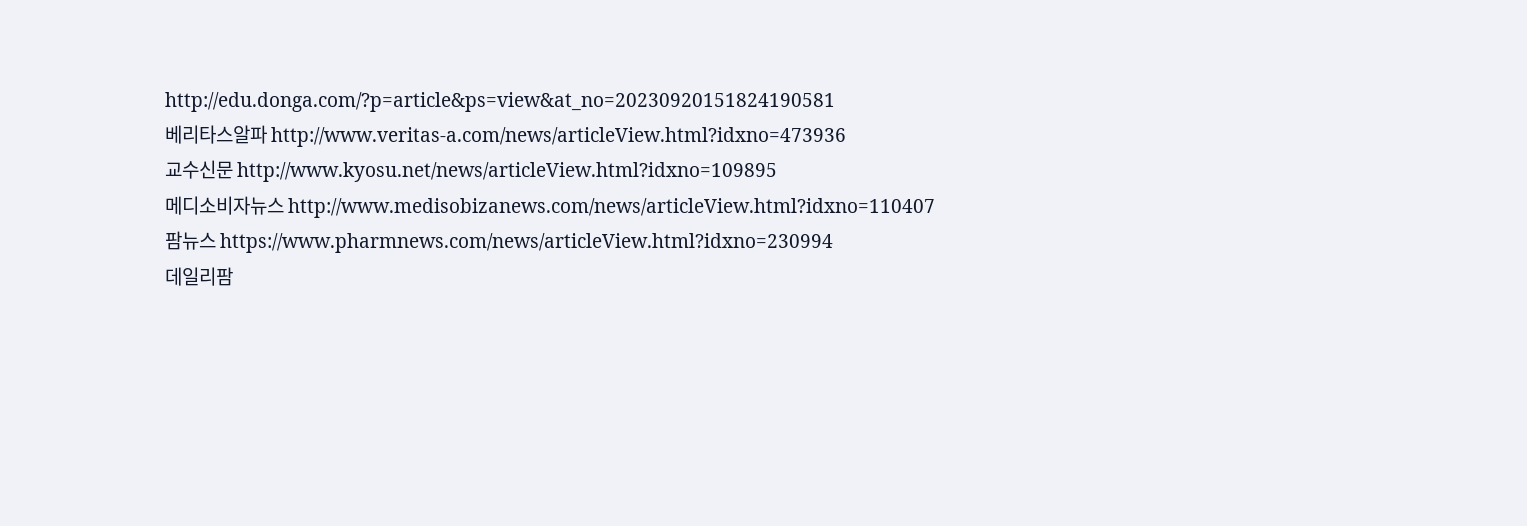http://edu.donga.com/?p=article&ps=view&at_no=20230920151824190581
베리타스알파 http://www.veritas-a.com/news/articleView.html?idxno=473936
교수신문 http://www.kyosu.net/news/articleView.html?idxno=109895
메디소비자뉴스 http://www.medisobizanews.com/news/articleView.html?idxno=110407
팜뉴스 https://www.pharmnews.com/news/articleView.html?idxno=230994
데일리팜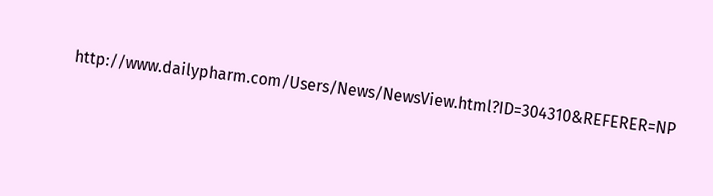http://www.dailypharm.com/Users/News/NewsView.html?ID=304310&REFERER=NP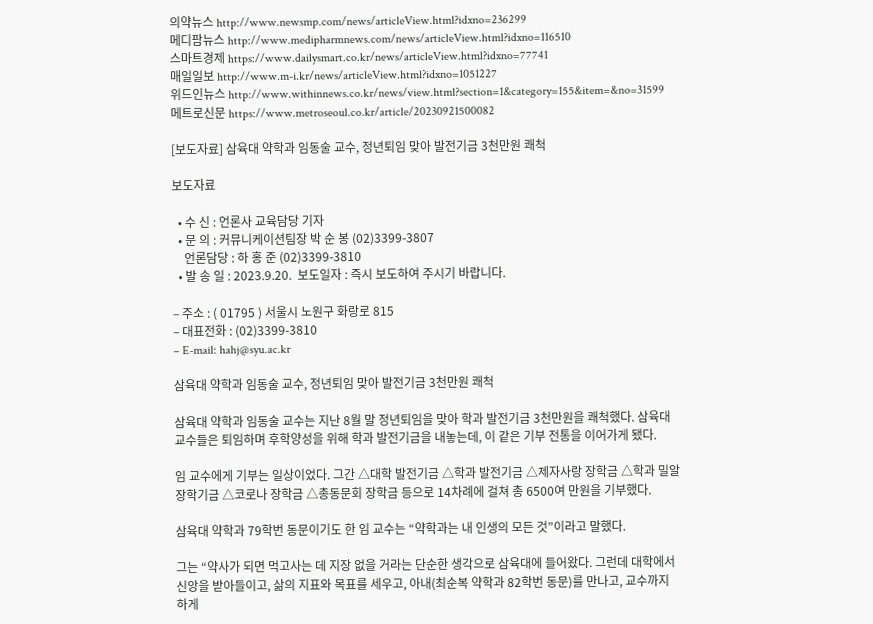의약뉴스 http://www.newsmp.com/news/articleView.html?idxno=236299
메디팜뉴스 http://www.medipharmnews.com/news/articleView.html?idxno=116510
스마트경제 https://www.dailysmart.co.kr/news/articleView.html?idxno=77741
매일일보 http://www.m-i.kr/news/articleView.html?idxno=1051227
위드인뉴스 http://www.withinnews.co.kr/news/view.html?section=1&category=155&item=&no=31599
메트로신문 https://www.metroseoul.co.kr/article/20230921500082

[보도자료] 삼육대 약학과 임동술 교수, 정년퇴임 맞아 발전기금 3천만원 쾌척

보도자료

  • 수 신 : 언론사 교육담당 기자
  • 문 의 : 커뮤니케이션팀장 박 순 봉 (02)3399-3807
    언론담당 : 하 홍 준 (02)3399-3810
  • 발 송 일 : 2023.9.20.  보도일자 : 즉시 보도하여 주시기 바랍니다.

– 주소 : ( 01795 ) 서울시 노원구 화랑로 815
– 대표전화 : (02)3399-3810
– E-mail: hahj@syu.ac.kr

삼육대 약학과 임동술 교수, 정년퇴임 맞아 발전기금 3천만원 쾌척

삼육대 약학과 임동술 교수는 지난 8월 말 정년퇴임을 맞아 학과 발전기금 3천만원을 쾌척했다. 삼육대 교수들은 퇴임하며 후학양성을 위해 학과 발전기금을 내놓는데, 이 같은 기부 전통을 이어가게 됐다.

임 교수에게 기부는 일상이었다. 그간 △대학 발전기금 △학과 발전기금 △제자사랑 장학금 △학과 밀알장학기금 △코로나 장학금 △총동문회 장학금 등으로 14차례에 걸쳐 총 6500여 만원을 기부했다.

삼육대 약학과 79학번 동문이기도 한 임 교수는 “약학과는 내 인생의 모든 것”이라고 말했다.

그는 “약사가 되면 먹고사는 데 지장 없을 거라는 단순한 생각으로 삼육대에 들어왔다. 그런데 대학에서 신앙을 받아들이고, 삶의 지표와 목표를 세우고, 아내(최순복 약학과 82학번 동문)를 만나고, 교수까지 하게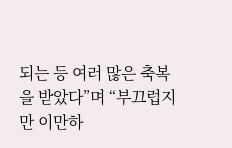되는 등 여러 많은 축복을 받았다”며 “부끄럽지만 이만하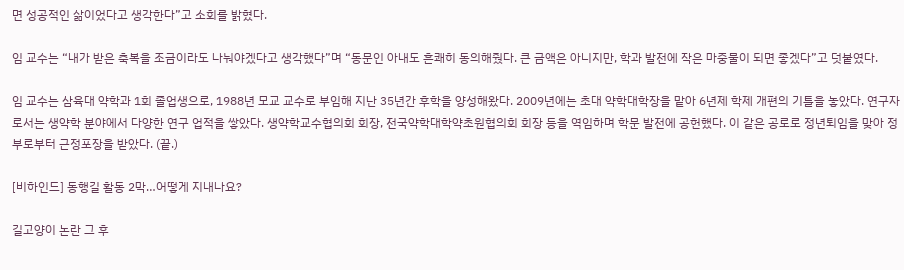면 성공적인 삶이었다고 생각한다”고 소회를 밝혔다.

임 교수는 “내가 받은 축복을 조금이라도 나눠야겠다고 생각했다”며 “동문인 아내도 흔쾌히 동의해줬다. 큰 금액은 아니지만, 학과 발전에 작은 마중물이 되면 좋겠다”고 덧붙였다.

임 교수는 삼육대 약학과 1회 졸업생으로, 1988년 모교 교수로 부임해 지난 35년간 후학을 양성해왔다. 2009년에는 초대 약학대학장을 맡아 6년제 학제 개편의 기틀을 놓았다. 연구자로서는 생약학 분야에서 다양한 연구 업적을 쌓았다. 생약학교수협의회 회장, 전국약학대학약초원협의회 회장 등을 역임하며 학문 발전에 공헌했다. 이 같은 공로로 정년퇴임을 맞아 정부로부터 근정포장을 받았다. (끝.)

[비하인드] 동행길 활동 2막…어떻게 지내나요?

길고양이 논란 그 후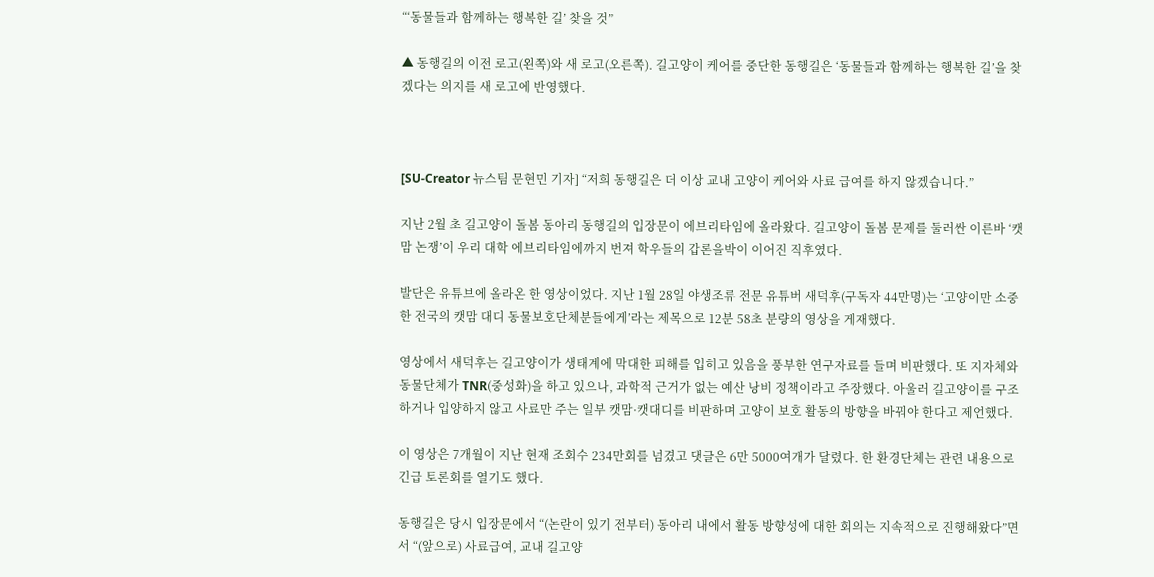“‘동물들과 함께하는 행복한 길’ 찾을 것”

▲ 동행길의 이전 로고(왼쪽)와 새 로고(오른쪽). 길고양이 케어를 중단한 동행길은 ‘동물들과 함께하는 행복한 길’을 찾겠다는 의지를 새 로고에 반영했다.



[SU-Creator 뉴스팀 문현민 기자] “저희 동행길은 더 이상 교내 고양이 케어와 사료 급여를 하지 않겠습니다.”

지난 2월 초 길고양이 돌봄 동아리 동행길의 입장문이 에브리타임에 올라왔다. 길고양이 돌봄 문제를 둘러싼 이른바 ‘캣맘 논쟁’이 우리 대학 에브리타임에까지 번져 학우들의 갑론을박이 이어진 직후였다.

발단은 유튜브에 올라온 한 영상이었다. 지난 1월 28일 야생조류 전문 유튜버 새덕후(구독자 44만명)는 ‘고양이만 소중한 전국의 캣맘 대디 동물보호단체분들에게’라는 제목으로 12분 58초 분량의 영상을 게재했다.

영상에서 새덕후는 길고양이가 생태계에 막대한 피해를 입히고 있음을 풍부한 연구자료를 들며 비판했다. 또 지자체와 동물단체가 TNR(중성화)을 하고 있으나, 과학적 근거가 없는 예산 낭비 정책이라고 주장했다. 아울러 길고양이를 구조하거나 입양하지 않고 사료만 주는 일부 캣맘·캣대디를 비판하며 고양이 보호 활동의 방향을 바꿔야 한다고 제언했다.

이 영상은 7개월이 지난 현재 조회수 234만회를 넘겼고 댓글은 6만 5000여개가 달렸다. 한 환경단체는 관련 내용으로 긴급 토론회를 열기도 했다.

동행길은 당시 입장문에서 “(논란이 있기 전부터) 동아리 내에서 활동 방향성에 대한 회의는 지속적으로 진행해왔다”면서 “(앞으로) 사료급여, 교내 길고양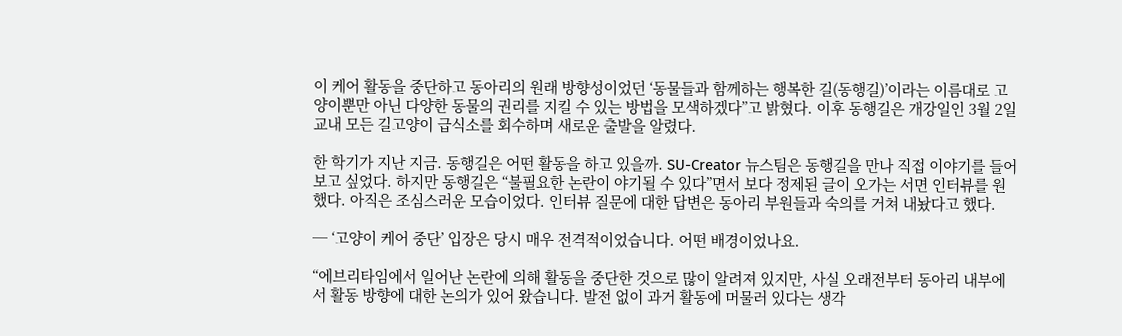이 케어 활동을 중단하고 동아리의 원래 방향성이었던 ‘동물들과 함께하는 행복한 길(동행길)’이라는 이름대로 고양이뿐만 아닌 다양한 동물의 권리를 지킬 수 있는 방법을 모색하겠다”고 밝혔다. 이후 동행길은 개강일인 3월 2일 교내 모든 길고양이 급식소를 회수하며 새로운 출발을 알렸다.

한 학기가 지난 지금. 동행길은 어떤 활동을 하고 있을까. SU-Creator 뉴스팀은 동행길을 만나 직접 이야기를 들어보고 싶었다. 하지만 동행길은 “불필요한 논란이 야기될 수 있다”면서 보다 정제된 글이 오가는 서면 인터뷰를 원했다. 아직은 조심스러운 모습이었다. 인터뷰 질문에 대한 답변은 동아리 부원들과 숙의를 거쳐 내놨다고 했다.

─ ‘고양이 케어 중단’ 입장은 당시 매우 전격적이었습니다. 어떤 배경이었나요.

“에브리타임에서 일어난 논란에 의해 활동을 중단한 것으로 많이 알려져 있지만, 사실 오래전부터 동아리 내부에서 활동 방향에 대한 논의가 있어 왔습니다. 발전 없이 과거 활동에 머물러 있다는 생각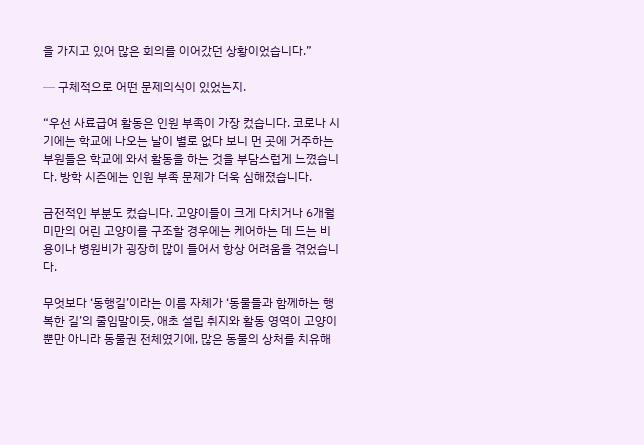을 가지고 있어 많은 회의를 이어갔던 상황이었습니다.”

─ 구체적으로 어떤 문제의식이 있었는지.

“우선 사료급여 활동은 인원 부족이 가장 컸습니다. 코로나 시기에는 학교에 나오는 날이 별로 없다 보니 먼 곳에 거주하는 부원들은 학교에 와서 활동을 하는 것을 부담스럽게 느꼈습니다. 방학 시즌에는 인원 부족 문제가 더욱 심해졌습니다.

금전적인 부분도 컸습니다. 고양이들이 크게 다치거나 6개월 미만의 어린 고양이를 구조할 경우에는 케어하는 데 드는 비용이나 병원비가 굉장히 많이 들어서 항상 어려움을 겪었습니다.

무엇보다 ‘동행길’이라는 이름 자체가 ‘동물들과 함께하는 행복한 길’의 줄임말이듯, 애초 설립 취지와 활동 영역이 고양이뿐만 아니라 동물권 전체였기에, 많은 동물의 상처를 치유해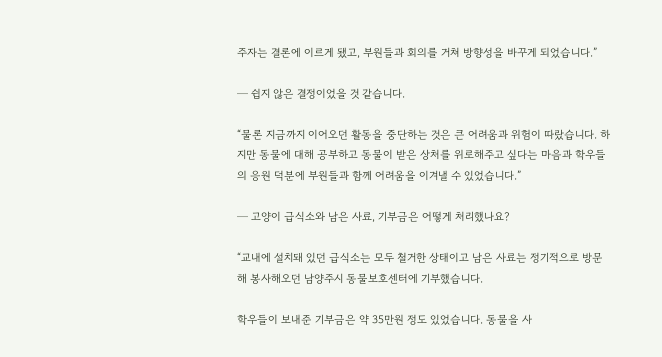주자는 결론에 이르게 됐고, 부원들과 회의를 거쳐 방향성을 바꾸게 되었습니다.”

─ 쉽지 않은 결정이었을 것 같습니다.

“물론 지금까지 이어오던 활동을 중단하는 것은 큰 어려움과 위험이 따랐습니다. 하지만 동물에 대해 공부하고 동물이 받은 상처를 위로해주고 싶다는 마음과 학우들의 응원 덕분에 부원들과 함께 어려움을 이겨낼 수 있었습니다.”

─ 고양이 급식소와 남은 사료, 기부금은 어떻게 처리했나요?

“교내에 설치돼 있던 급식소는 모두 철거한 상태이고 남은 사료는 정기적으로 방문해 봉사해오던 남양주시 동물보호센터에 기부했습니다.

학우들이 보내준 기부금은 약 35만원 정도 있었습니다. 동물을 사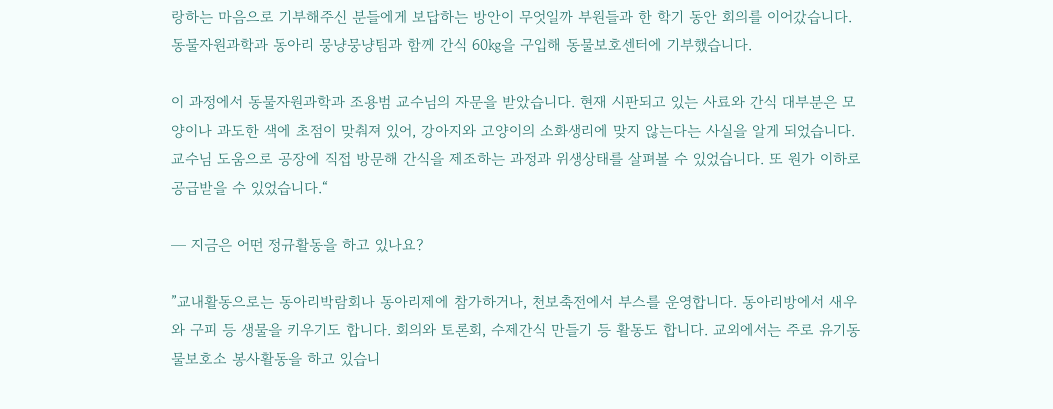랑하는 마음으로 기부해주신 분들에게 보답하는 방안이 무엇일까 부원들과 한 학기 동안 회의를 이어갔습니다. 동물자원과학과 동아리 뭉냥뭉냥팀과 함께 간식 60㎏을 구입해 동물보호센터에 기부했습니다.

이 과정에서 동물자원과학과 조용범 교수님의 자문을 받았습니다. 현재 시판되고 있는 사료와 간식 대부분은 모양이나 과도한 색에 초점이 맞춰져 있어, 강아지와 고양이의 소화생리에 맞지 않는다는 사실을 알게 되었습니다. 교수님 도움으로 공장에 직접 방문해 간식을 제조하는 과정과 위생상태를 살펴볼 수 있었습니다. 또 원가 이하로 공급받을 수 있었습니다.“

─ 지금은 어떤 정규활동을 하고 있나요?

”교내활동으로는 동아리박람회나 동아리제에 참가하거나, 천보축전에서 부스를 운영합니다. 동아리방에서 새우와 구피 등 생물을 키우기도 합니다. 회의와 토론회, 수제간식 만들기 등 활동도 합니다. 교외에서는 주로 유기동물보호소 봉사활동을 하고 있습니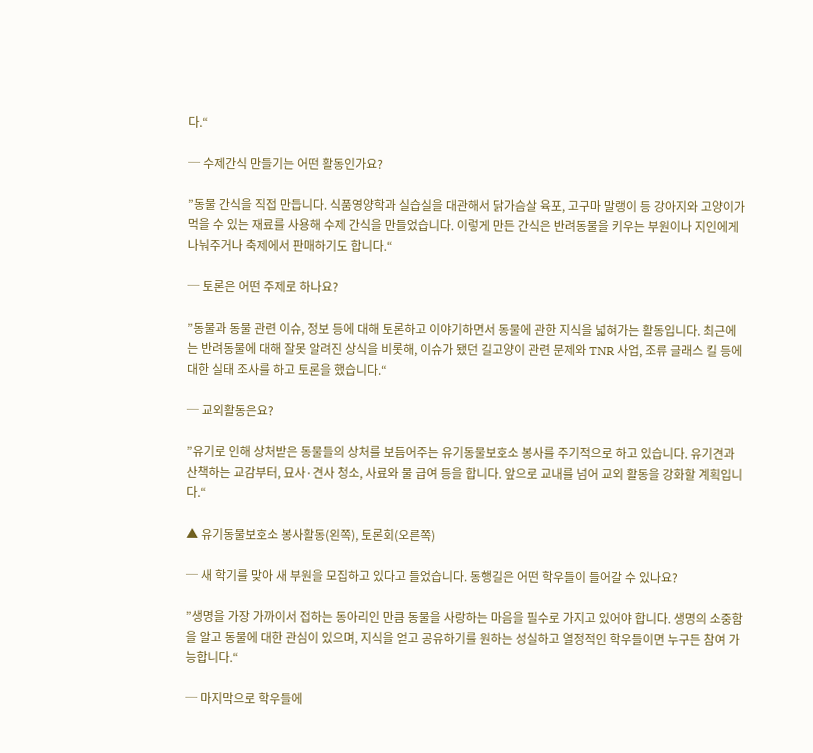다.“

─ 수제간식 만들기는 어떤 활동인가요?

”동물 간식을 직접 만듭니다. 식품영양학과 실습실을 대관해서 닭가슴살 육포, 고구마 말랭이 등 강아지와 고양이가 먹을 수 있는 재료를 사용해 수제 간식을 만들었습니다. 이렇게 만든 간식은 반려동물을 키우는 부원이나 지인에게 나눠주거나 축제에서 판매하기도 합니다.“

─ 토론은 어떤 주제로 하나요?

”동물과 동물 관련 이슈, 정보 등에 대해 토론하고 이야기하면서 동물에 관한 지식을 넓혀가는 활동입니다. 최근에는 반려동물에 대해 잘못 알려진 상식을 비롯해, 이슈가 됐던 길고양이 관련 문제와 TNR 사업, 조류 글래스 킬 등에 대한 실태 조사를 하고 토론을 했습니다.“

─ 교외활동은요?

”유기로 인해 상처받은 동물들의 상처를 보듬어주는 유기동물보호소 봉사를 주기적으로 하고 있습니다. 유기견과 산책하는 교감부터, 묘사·견사 청소, 사료와 물 급여 등을 합니다. 앞으로 교내를 넘어 교외 활동을 강화할 계획입니다.“

▲ 유기동물보호소 봉사활동(왼쪽), 토론회(오른쪽)

─ 새 학기를 맞아 새 부원을 모집하고 있다고 들었습니다. 동행길은 어떤 학우들이 들어갈 수 있나요?

”생명을 가장 가까이서 접하는 동아리인 만큼 동물을 사랑하는 마음을 필수로 가지고 있어야 합니다. 생명의 소중함을 알고 동물에 대한 관심이 있으며, 지식을 얻고 공유하기를 원하는 성실하고 열정적인 학우들이면 누구든 참여 가능합니다.“

─ 마지막으로 학우들에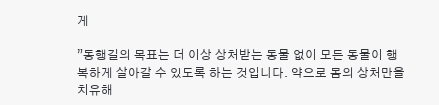게

”동행길의 목표는 더 이상 상처받는 동물 없이 모든 동물이 행복하게 살아갈 수 있도록 하는 것입니다. 약으로 몸의 상처만을 치유해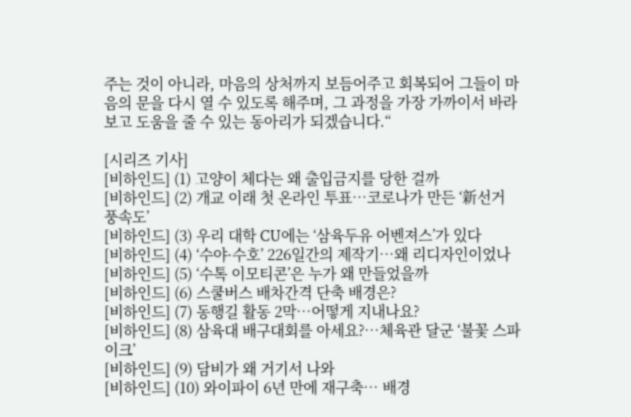주는 것이 아니라, 마음의 상처까지 보듬어주고 회복되어 그들이 마음의 문을 다시 열 수 있도록 해주며, 그 과정을 가장 가까이서 바라보고 도움을 줄 수 있는 동아리가 되겠습니다.“

[시리즈 기사]
[비하인드] (1) 고양이 체다는 왜 출입금지를 당한 걸까
[비하인드] (2) 개교 이래 첫 온라인 투표…코로나가 만든 ‘新선거 풍속도’
[비하인드] (3) 우리 대학 CU에는 ‘삼육두유 어벤져스’가 있다
[비하인드] (4) ‘수야·수호’ 226일간의 제작기…왜 리디자인이었나
[비하인드] (5) ‘수톡 이모티콘’은 누가 왜 만들었을까
[비하인드] (6) 스쿨버스 배차간격 단축 배경은?
[비하인드] (7) 동행길 활동 2막…어떻게 지내나요?
[비하인드] (8) 삼육대 배구대회를 아세요?…체육관 달군 ‘불꽃 스파이크’
[비하인드] (9) 담비가 왜 거기서 나와
[비하인드] (10) 와이파이 6년 만에 재구축… 배경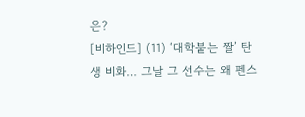은?
[비하인드] (11) ‘대학붙는 짤’ 탄생 비화… 그날 그 선수는 왜 펜스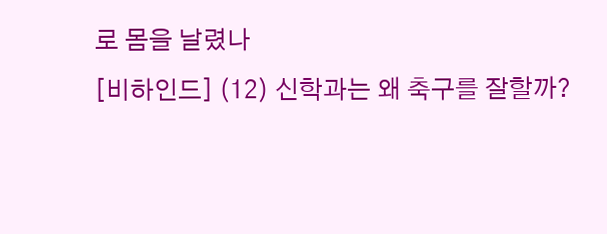로 몸을 날렸나
[비하인드] (12) 신학과는 왜 축구를 잘할까?